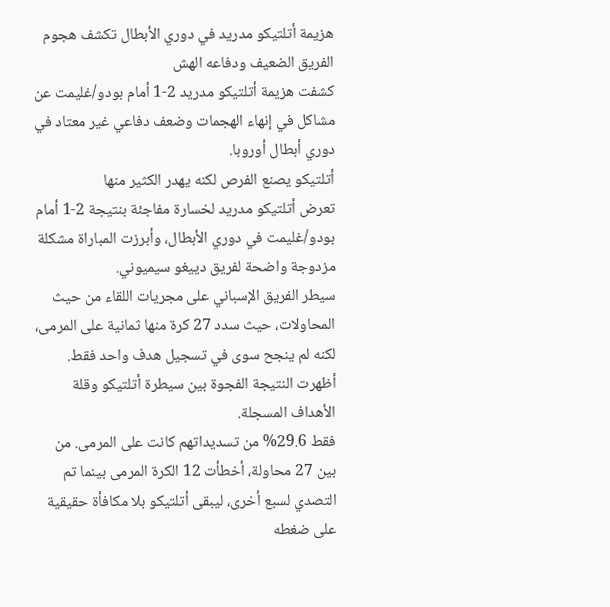هزيمة أتلتيكو مدريد في دوري الأبطال تكشف هجوم الفريق الضعيف ودفاعه الهش
كشفت هزيمة أتلتيكو مدريد 2-1 أمام بودو/غليمت عن مشاكل في إنهاء الهجمات وضعف دفاعي غير معتاد في دوري أبطال أوروبا.
أتلتيكو يصنع الفرص لكنه يهدر الكثير منها
تعرض أتلتيكو مدريد لخسارة مفاجئة بنتيجة 2-1 أمام بودو/غليمت في دوري الأبطال، وأبرزت المباراة مشكلة مزدوجة واضحة لفريق دييغو سيميوني.
سيطر الفريق الإسباني على مجريات اللقاء من حيث المحاولات، حيث سدد 27 كرة منها ثمانية على المرمى، لكنه لم ينجح سوى في تسجيل هدف واحد فقط.
أظهرت النتيجة الفجوة بين سيطرة أتلتيكو وقلة الأهداف المسجلة.
فقط 29.6% من تسديداتهم كانت على المرمى. من بين 27 محاولة، أخطأت 12 الكرة المرمى بينما تم التصدي لسبع أخرى، ليبقى أتلتيكو بلا مكافأة حقيقية على ضغطه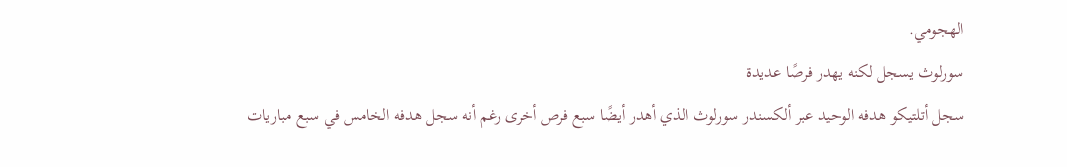الهجومي.
سورلوث يسجل لكنه يهدر فرصًا عديدة
سجل أتلتيكو هدفه الوحيد عبر ألكسندر سورلوث الذي أهدر أيضًا سبع فرص أخرى رغم أنه سجل هدفه الخامس في سبع مباريات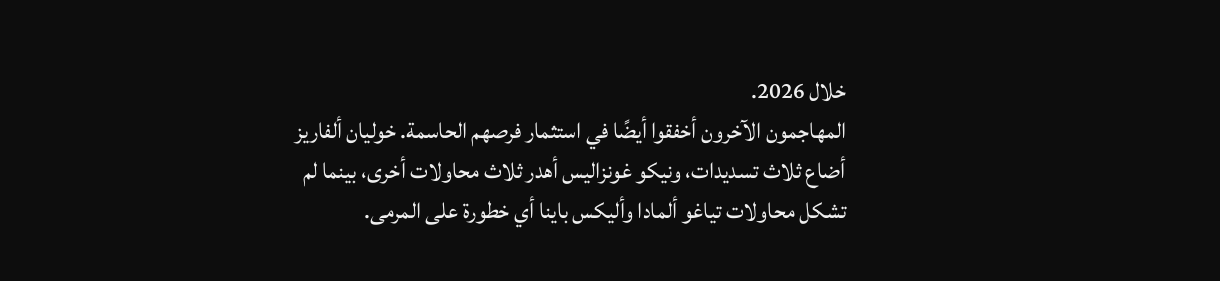خلال 2026.
المهاجمون الآخرون أخفقوا أيضًا في استثمار فرصهم الحاسمة. خوليان ألفاريز أضاع ثلاث تسديدات، ونيكو غونزاليس أهدر ثلاث محاولات أخرى، بينما لم تشكل محاولات تياغو ألمادا وأليكس باينا أي خطورة على المرمى.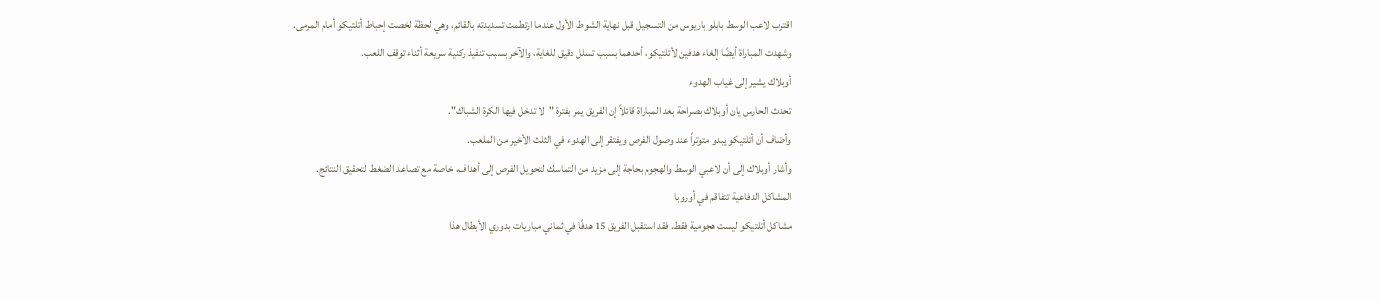اقترب لاعب الوسط بابلو باريوس من التسجيل قبل نهاية الشوط الأول عندما ارتطمت تسديدته بالقائم، وهي لحظة لخصت إحباط أتلتيكو أمام المرمى.
وشهدت المباراة أيضًا إلغاء هدفين لأتلتيكو، أحدهما بسبب تسلل دقيق للغاية، والآخر بسبب تنفيذ ركنية سريعة أثناء توقف اللعب.
أوبلاك يشير إلى غياب الهدوء
تحدث الحارس يان أوبلاك بصراحة بعد المباراة قائلاً إن الفريق يمر بفترة "لا تدخل فيها الكرة الشباك".
وأضاف أن أتلتيكو يبدو متوتراً عند وصول الفرص ويفتقر إلى الهدوء في الثلث الأخير من الملعب.
وأشار أوبلاك إلى أن لاعبي الوسط والهجوم بحاجة إلى مزيد من التماسك لتحويل الفرص إلى أهداف، خاصة مع تصاعد الضغط لتحقيق النتائج.
المشاكل الدفاعية تتفاقم في أوروبا
مشاكل أتلتيكو ليست هجومية فقط. فقد استقبل الفريق 15 هدفًا في ثماني مباريات بدوري الأبطال هذا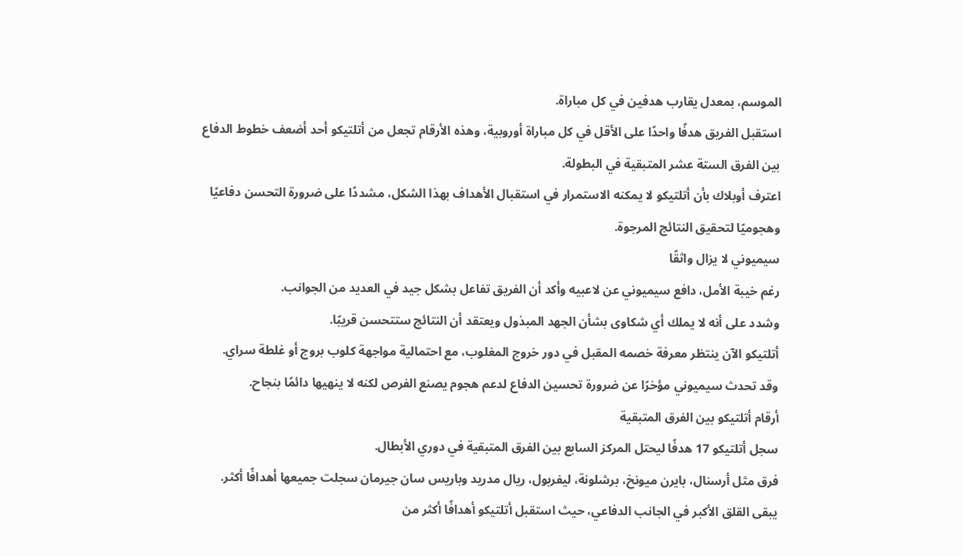الموسم، بمعدل يقارب هدفين في كل مباراة.
استقبل الفريق هدفًا واحدًا على الأقل في كل مباراة أوروبية، وهذه الأرقام تجعل من أتلتيكو أحد أضعف خطوط الدفاع بين الفرق الستة عشر المتبقية في البطولة.
اعترف أوبلاك بأن أتلتيكو لا يمكنه الاستمرار في استقبال الأهداف بهذا الشكل، مشددًا على ضرورة التحسن دفاعيًا وهجوميًا لتحقيق النتائج المرجوة.
سيميوني لا يزال واثقًا
رغم خيبة الأمل، دافع سيميوني عن لاعبيه وأكد أن الفريق تفاعل بشكل جيد في العديد من الجوانب.
وشدد على أنه لا يملك أي شكاوى بشأن الجهد المبذول ويعتقد أن النتائج ستتحسن قريبًا.
أتلتيكو الآن ينتظر معرفة خصمه المقبل في دور خروج المغلوب، مع احتمالية مواجهة كلوب بروج أو غلطة سراي.
وقد تحدث سيميوني مؤخرًا عن ضرورة تحسين الدفاع لدعم هجوم يصنع الفرص لكنه لا ينهيها دائمًا بنجاح.
أرقام أتلتيكو بين الفرق المتبقية
سجل أتلتيكو 17 هدفًا ليحتل المركز السابع بين الفرق المتبقية في دوري الأبطال.
فرق مثل أرسنال، بايرن ميونخ، برشلونة، ليفربول، ريال مدريد وباريس سان جيرمان سجلت جميعها أهدافًا أكثر.
يبقى القلق الأكبر في الجانب الدفاعي، حيث استقبل أتلتيكو أهدافًا أكثر من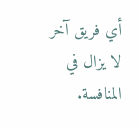أي فريق آخر لا يزال في المنافسة.